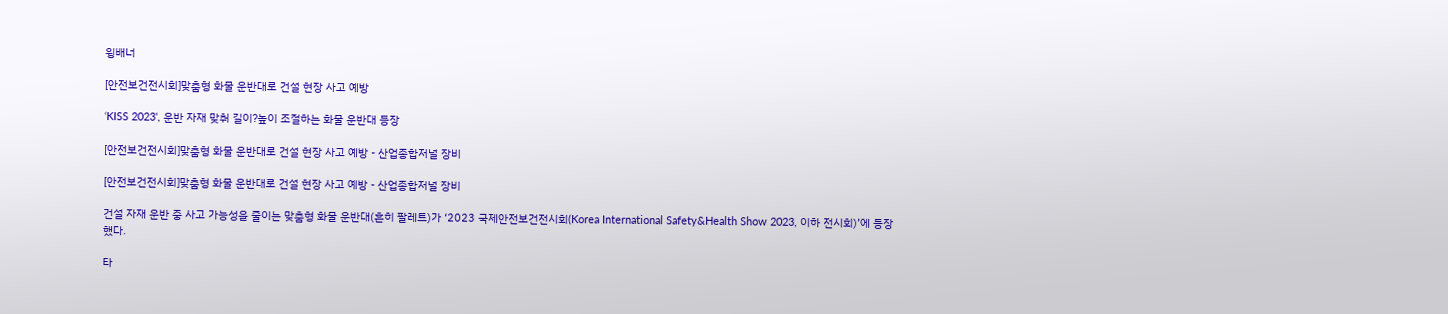윙배너

[안전보건전시회]맞춤형 화물 운반대로 건설 현장 사고 예방

‘KISS 2023', 운반 자재 맞춰 길이?높이 조절하는 화물 운반대 등장

[안전보건전시회]맞춤형 화물 운반대로 건설 현장 사고 예방 - 산업종합저널 장비

[안전보건전시회]맞춤형 화물 운반대로 건설 현장 사고 예방 - 산업종합저널 장비

건설 자재 운반 중 사고 가능성을 줄이는 맞춤형 화물 운반대(흔히 팔레트)가 ‘2023 국제안전보건전시회(Korea International Safety&Health Show 2023, 이하 전시회)’에 등장했다.

타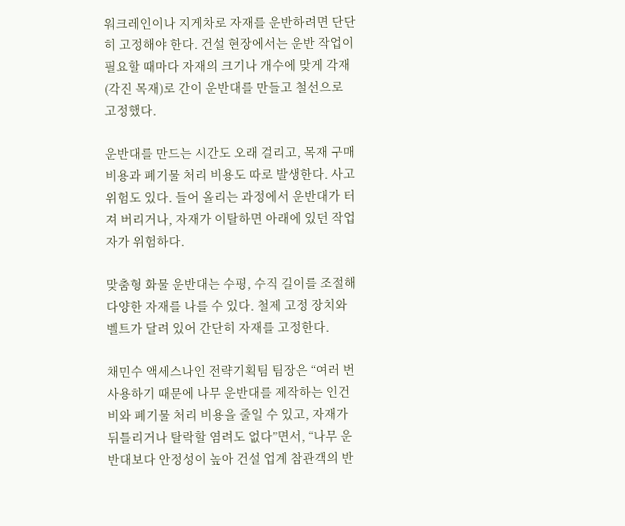워크레인이나 지게차로 자재를 운반하려면 단단히 고정해야 한다. 건설 현장에서는 운반 작업이 필요할 때마다 자재의 크기나 개수에 맞게 각재(각진 목재)로 간이 운반대를 만들고 철선으로 고정했다.

운반대를 만드는 시간도 오래 걸리고, 목재 구매 비용과 폐기물 처리 비용도 따로 발생한다. 사고 위험도 있다. 들어 올리는 과정에서 운반대가 터져 버리거나, 자재가 이탈하면 아래에 있던 작업자가 위험하다.

맞춤형 화물 운반대는 수평, 수직 길이를 조절해 다양한 자재를 나를 수 있다. 철제 고정 장치와 벨트가 달려 있어 간단히 자재를 고정한다.

채민수 액세스나인 전략기획팀 팀장은 “여러 번 사용하기 때문에 나무 운반대를 제작하는 인건비와 폐기물 처리 비용을 줄일 수 있고, 자재가 뒤틀리거나 탈락할 염려도 없다”면서, “나무 운반대보다 안정성이 높아 건설 업계 참관객의 반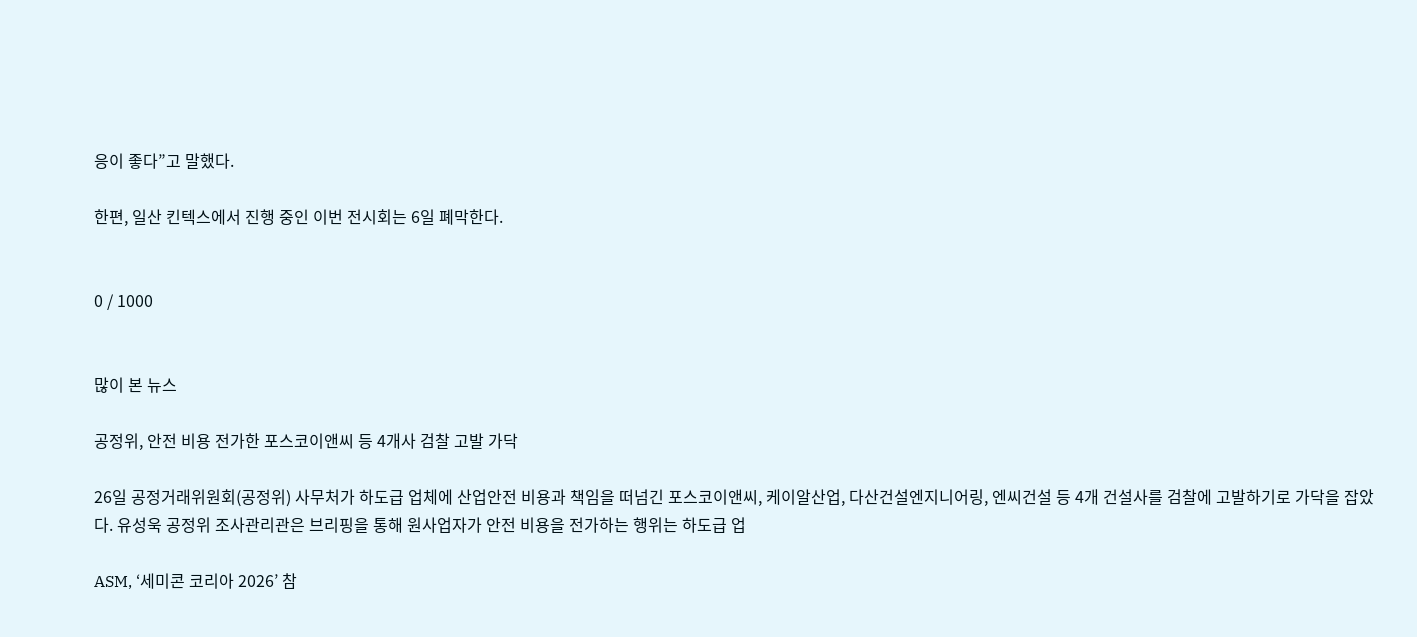응이 좋다”고 말했다.

한편, 일산 킨텍스에서 진행 중인 이번 전시회는 6일 폐막한다.


0 / 1000


많이 본 뉴스

공정위, 안전 비용 전가한 포스코이앤씨 등 4개사 검찰 고발 가닥

26일 공정거래위원회(공정위) 사무처가 하도급 업체에 산업안전 비용과 책임을 떠넘긴 포스코이앤씨, 케이알산업, 다산건설엔지니어링, 엔씨건설 등 4개 건설사를 검찰에 고발하기로 가닥을 잡았다. 유성욱 공정위 조사관리관은 브리핑을 통해 원사업자가 안전 비용을 전가하는 행위는 하도급 업

ASM, ‘세미콘 코리아 2026’ 참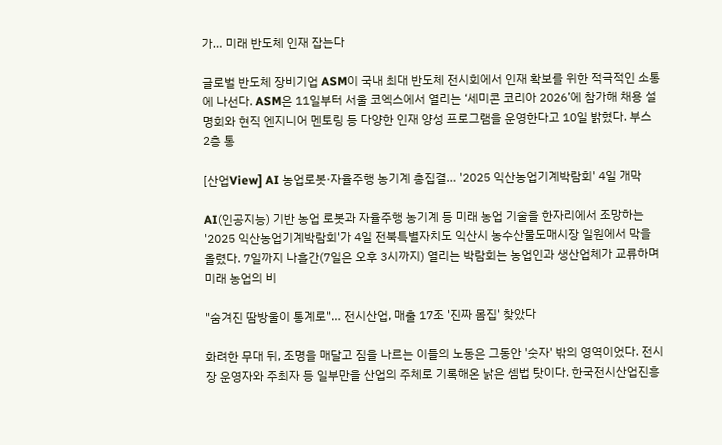가… 미래 반도체 인재 잡는다

글로벌 반도체 장비기업 ASM이 국내 최대 반도체 전시회에서 인재 확보를 위한 적극적인 소통에 나선다. ASM은 11일부터 서울 코엑스에서 열리는 ‘세미콘 코리아 2026’에 참가해 채용 설명회와 현직 엔지니어 멘토링 등 다양한 인재 양성 프로그램을 운영한다고 10일 밝혔다. 부스 2층 통

[산업View] AI 농업로봇·자율주행 농기계 총집결… '2025 익산농업기계박람회' 4일 개막

AI(인공지능) 기반 농업 로봇과 자율주행 농기계 등 미래 농업 기술을 한자리에서 조망하는 '2025 익산농업기계박람회'가 4일 전북특별자치도 익산시 농수산물도매시장 일원에서 막을 올렸다. 7일까지 나흘간(7일은 오후 3시까지) 열리는 박람회는 농업인과 생산업체가 교류하며 미래 농업의 비

"숨겨진 땀방울이 통계로"… 전시산업, 매출 17조 '진짜 몸집' 찾았다

화려한 무대 뒤, 조명을 매달고 짐을 나르는 이들의 노동은 그동안 '숫자' 밖의 영역이었다. 전시장 운영자와 주최자 등 일부만을 산업의 주체로 기록해온 낡은 셈법 탓이다. 한국전시산업진흥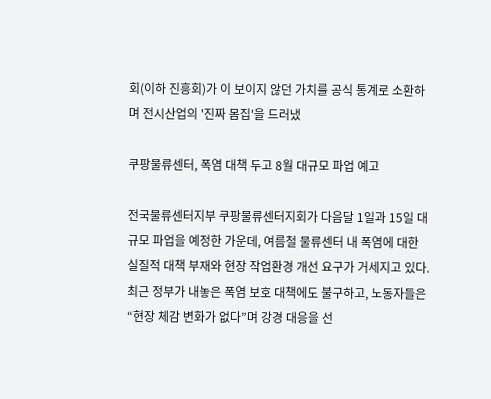회(이하 진흥회)가 이 보이지 않던 가치를 공식 통계로 소환하며 전시산업의 '진짜 몸집'을 드러냈

쿠팡물류센터, 폭염 대책 두고 8월 대규모 파업 예고

전국물류센터지부 쿠팡물류센터지회가 다음달 1일과 15일 대규모 파업을 예정한 가운데, 여름철 물류센터 내 폭염에 대한 실질적 대책 부재와 현장 작업환경 개선 요구가 거세지고 있다. 최근 정부가 내놓은 폭염 보호 대책에도 불구하고, 노동자들은 “현장 체감 변화가 없다”며 강경 대응을 선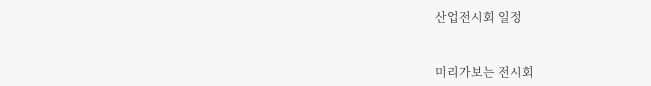산업전시회 일정


미리가보는 전시회